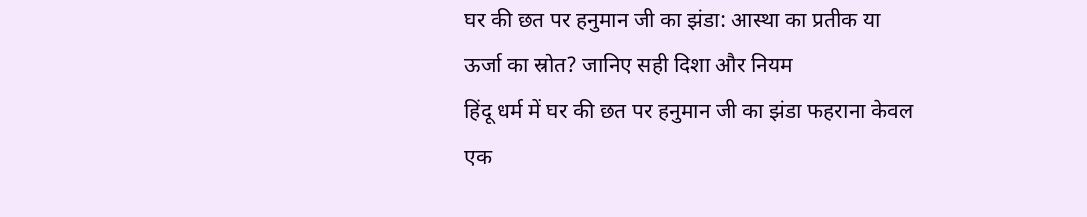घर की छत पर हनुमान जी का झंडा: आस्था का प्रतीक या ऊर्जा का स्रोत? जानिए सही दिशा और नियम
हिंदू धर्म में घर की छत पर हनुमान जी का झंडा फहराना केवल एक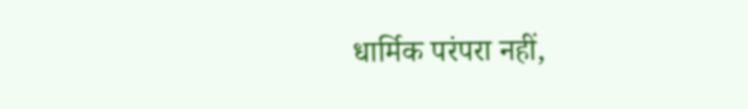धार्मिक परंपरा नहीं,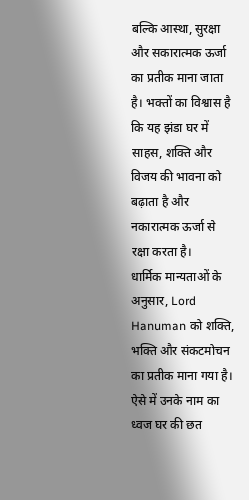बल्कि आस्था, सुरक्षा और सकारात्मक ऊर्जा का प्रतीक माना जाता है। भक्तों का विश्वास है कि यह झंडा घर में साहस, शक्ति और विजय की भावना को बढ़ाता है और नकारात्मक ऊर्जा से रक्षा करता है।
धार्मिक मान्यताओं के अनुसार, Lord Hanuman को शक्ति, भक्ति और संकटमोचन का प्रतीक माना गया है। ऐसे में उनके नाम का ध्वज घर की छत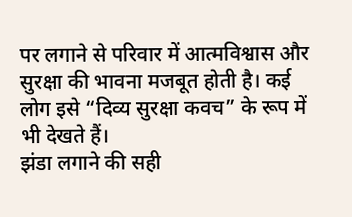पर लगाने से परिवार में आत्मविश्वास और सुरक्षा की भावना मजबूत होती है। कई लोग इसे “दिव्य सुरक्षा कवच” के रूप में भी देखते हैं।
झंडा लगाने की सही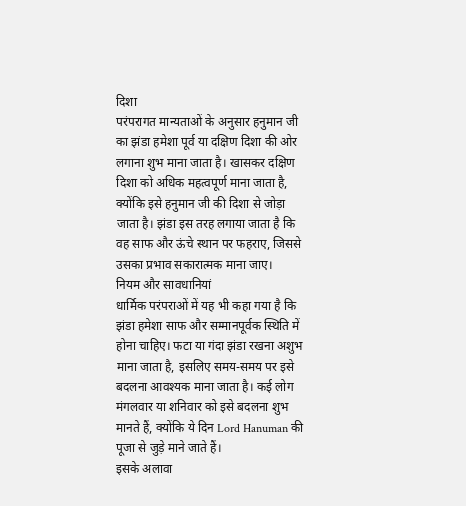दिशा
परंपरागत मान्यताओं के अनुसार हनुमान जी का झंडा हमेशा पूर्व या दक्षिण दिशा की ओर लगाना शुभ माना जाता है। खासकर दक्षिण दिशा को अधिक महत्वपूर्ण माना जाता है, क्योंकि इसे हनुमान जी की दिशा से जोड़ा जाता है। झंडा इस तरह लगाया जाता है कि वह साफ और ऊंचे स्थान पर फहराए, जिससे उसका प्रभाव सकारात्मक माना जाए।
नियम और सावधानियां
धार्मिक परंपराओं में यह भी कहा गया है कि झंडा हमेशा साफ और सम्मानपूर्वक स्थिति में होना चाहिए। फटा या गंदा झंडा रखना अशुभ माना जाता है, इसलिए समय-समय पर इसे बदलना आवश्यक माना जाता है। कई लोग मंगलवार या शनिवार को इसे बदलना शुभ मानते हैं, क्योंकि ये दिन Lord Hanuman की पूजा से जुड़े माने जाते हैं।
इसके अलावा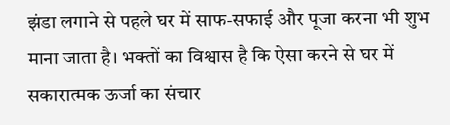झंडा लगाने से पहले घर में साफ-सफाई और पूजा करना भी शुभ माना जाता है। भक्तों का विश्वास है कि ऐसा करने से घर में सकारात्मक ऊर्जा का संचार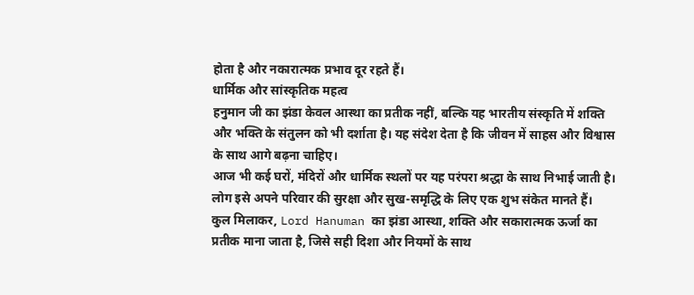होता है और नकारात्मक प्रभाव दूर रहते हैं।
धार्मिक और सांस्कृतिक महत्व
हनुमान जी का झंडा केवल आस्था का प्रतीक नहीं, बल्कि यह भारतीय संस्कृति में शक्ति और भक्ति के संतुलन को भी दर्शाता है। यह संदेश देता है कि जीवन में साहस और विश्वास के साथ आगे बढ़ना चाहिए।
आज भी कई घरों, मंदिरों और धार्मिक स्थलों पर यह परंपरा श्रद्धा के साथ निभाई जाती है। लोग इसे अपने परिवार की सुरक्षा और सुख-समृद्धि के लिए एक शुभ संकेत मानते हैं।
कुल मिलाकर, Lord Hanuman का झंडा आस्था, शक्ति और सकारात्मक ऊर्जा का प्रतीक माना जाता है, जिसे सही दिशा और नियमों के साथ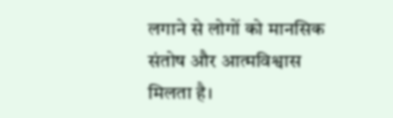लगाने से लोगों को मानसिक संतोष और आत्मविश्वास मिलता है।